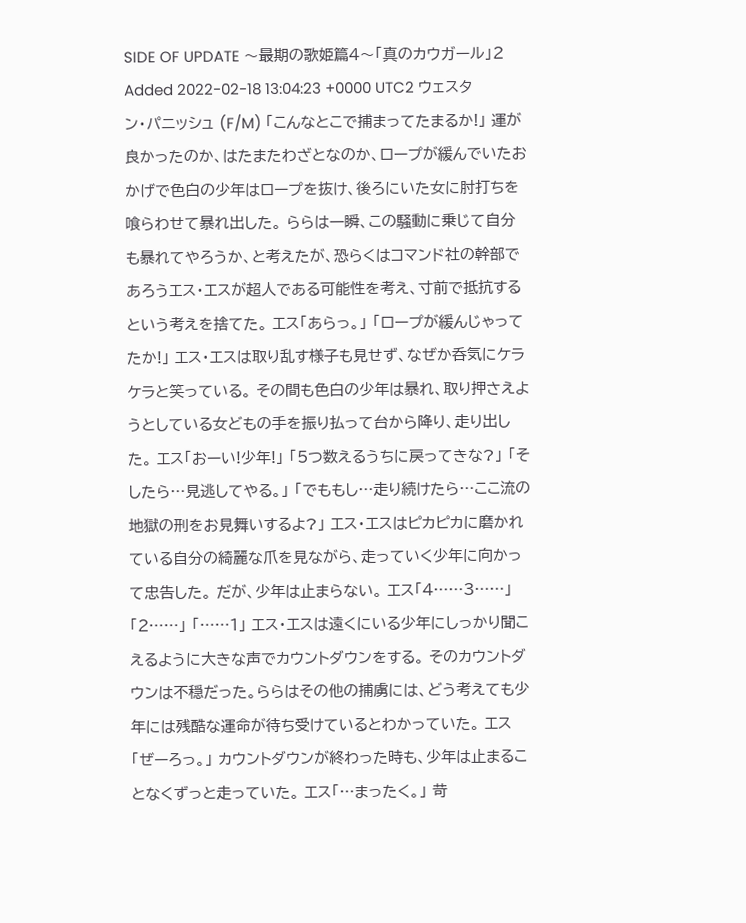SIDE OF UPDATE 〜最期の歌姫篇4〜「真のカウガール」2
Added 2022-02-18 13:04:23 +0000 UTC2 ウェスタン・パニッシュ (F/M) 「こんなとこで捕まってたまるか!」 運が良かったのか、はたまたわざとなのか、ロープが緩んでいたおかげで色白の少年はロープを抜け、後ろにいた女に肘打ちを喰らわせて暴れ出した。 ららは一瞬、この騒動に乗じて自分も暴れてやろうか、と考えたが、恐らくはコマンド社の幹部であろうエス・エスが超人である可能性を考え、寸前で抵抗するという考えを捨てた。 エス「あらっ。」 「ロープが緩んじゃってたか!」 エス・エスは取り乱す様子も見せず、なぜか呑気にケラケラと笑っている。 その間も色白の少年は暴れ、取り押さえようとしている女どもの手を振り払って台から降り、走り出した。 エス「おーい!少年!」 「5つ数えるうちに戻ってきな?」 「そしたら…見逃してやる。」 「でももし…走り続けたら…ここ流の地獄の刑をお見舞いするよ?」 エス・エスはピカピカに磨かれている自分の綺麗な爪を見ながら、走っていく少年に向かって忠告した。 だが、少年は止まらない。 エス「4……3……」 「2……」 「……1」 エス・エスは遠くにいる少年にしっかり聞こえるように大きな声でカウントダウンをする。 そのカウントダウンは不穏だった。ららはその他の捕虜には、どう考えても少年には残酷な運命が待ち受けているとわかっていた。 エス「ぜーろっ。」 カウントダウンが終わった時も、少年は止まることなくずっと走っていた。 エス「…まったく。」 苛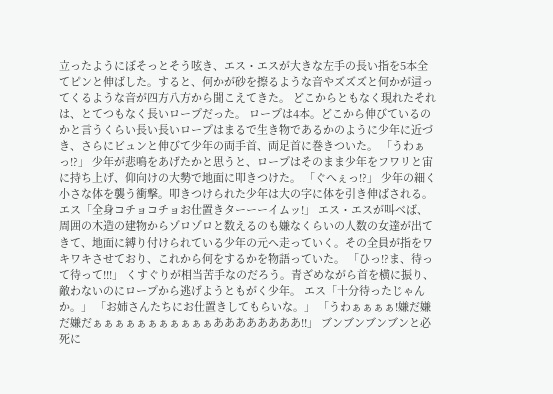立ったようにぼそっとそう呟き、エス・エスが大きな左手の長い指を5本全てピンと伸ばした。すると、何かが砂を擦るような音やズズズと何かが這ってくるような音が四方八方から聞こえてきた。 どこからともなく現れたそれは、とてつもなく長いロープだった。 ロープは4本。どこから伸びているのかと言うくらい長い長いロープはまるで生き物であるかのように少年に近づき、さらにビュンと伸びて少年の両手首、両足首に巻きついた。 「うわぁっ!?」 少年が悲鳴をあげたかと思うと、ロープはそのまま少年をフワリと宙に持ち上げ、仰向けの大勢で地面に叩きつけた。 「ぐへぇっ!?」 少年の細く小さな体を襲う衝撃。叩きつけられた少年は大の字に体を引き伸ばされる。 エス「全身コチョコチョお仕置きターーーイムッ!」 エス・エスが叫べば、周囲の木造の建物からゾロゾロと数えるのも嫌なくらいの人数の女達が出てきて、地面に縛り付けられている少年の元へ走っていく。その全員が指をワキワキさせており、これから何をするかを物語っていた。 「ひっ!?ま、待って待って!!!」 くすぐりが相当苦手なのだろう。青ざめながら首を横に振り、敵わないのにロープから逃げようともがく少年。 エス「十分待ったじゃんか。」 「お姉さんたちにお仕置きしてもらいな。」 「うわぁぁぁぁ!嫌だ嫌だ嫌だぁぁぁぁぁぁぁぁぁぁぁああああああああ!!」 ブンブンブンブンと必死に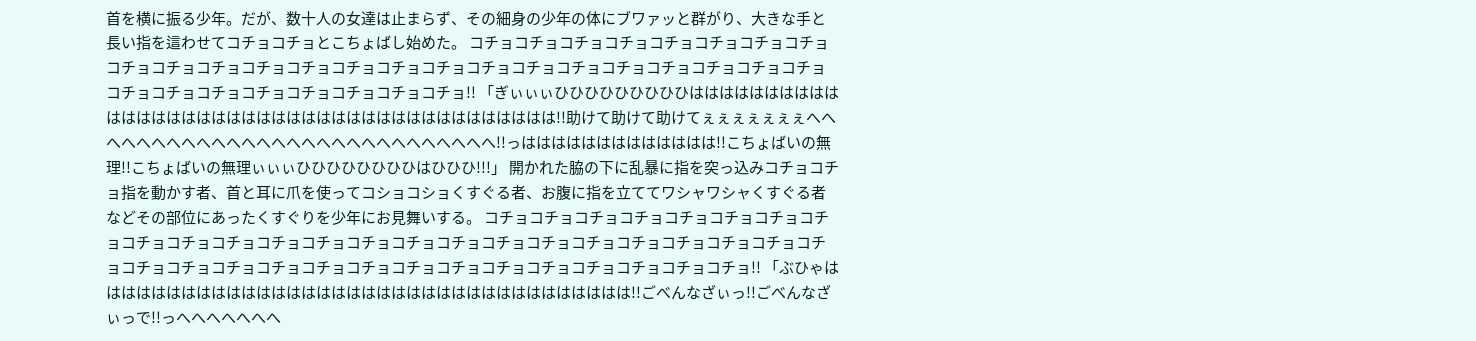首を横に振る少年。だが、数十人の女達は止まらず、その細身の少年の体にブワァッと群がり、大きな手と長い指を這わせてコチョコチョとこちょばし始めた。 コチョコチョコチョコチョコチョコチョコチョコチョコチョコチョコチョコチョコチョコチョコチョコチョコチョコチョコチョコチョコチョコチョコチョコチョコチョコチョコチョコチョコチョコチョコチョコチョ!! 「ぎぃぃぃひひひひひひひひひはははははははははははははははははははははははははははははははははははははははは!!助けて助けて助けてぇぇぇぇぇぇぇへへへへへへへへへへへへへへへへへへへへへへへへへへへへ!!っははははははははははははは!!こちょばいの無理!!こちょばいの無理ぃぃぃひひひひひひひひはひひひ!!!」 開かれた脇の下に乱暴に指を突っ込みコチョコチョ指を動かす者、首と耳に爪を使ってコショコショくすぐる者、お腹に指を立ててワシャワシャくすぐる者などその部位にあったくすぐりを少年にお見舞いする。 コチョコチョコチョコチョコチョコチョコチョコチョコチョコチョコチョコチョコチョコチョコチョコチョコチョコチョコチョコチョコチョコチョコチョコチョコチョコチョコチョコチョコチョコチョコチョコチョコチョコチョコチョコチョコチョコチョ!! 「ぶひゃはははははははははははははははははははははははははははははははははははは!!ごべんなざぃっ!!ごべんなざぃっで!!っへへへへへへへ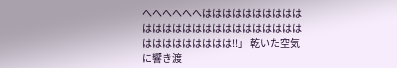へへへへへへははははははははははははははははははははははははははははははははははは!!」 乾いた空気に響き渡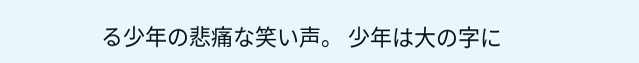る少年の悲痛な笑い声。 少年は大の字に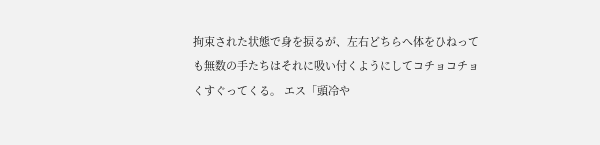拘束された状態で身を捩るが、左右どちらへ体をひねっても無数の手たちはそれに吸い付くようにしてコチョコチョくすぐってくる。 エス「頭冷や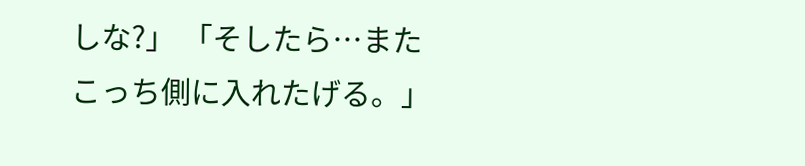しな?」 「そしたら…またこっち側に入れたげる。」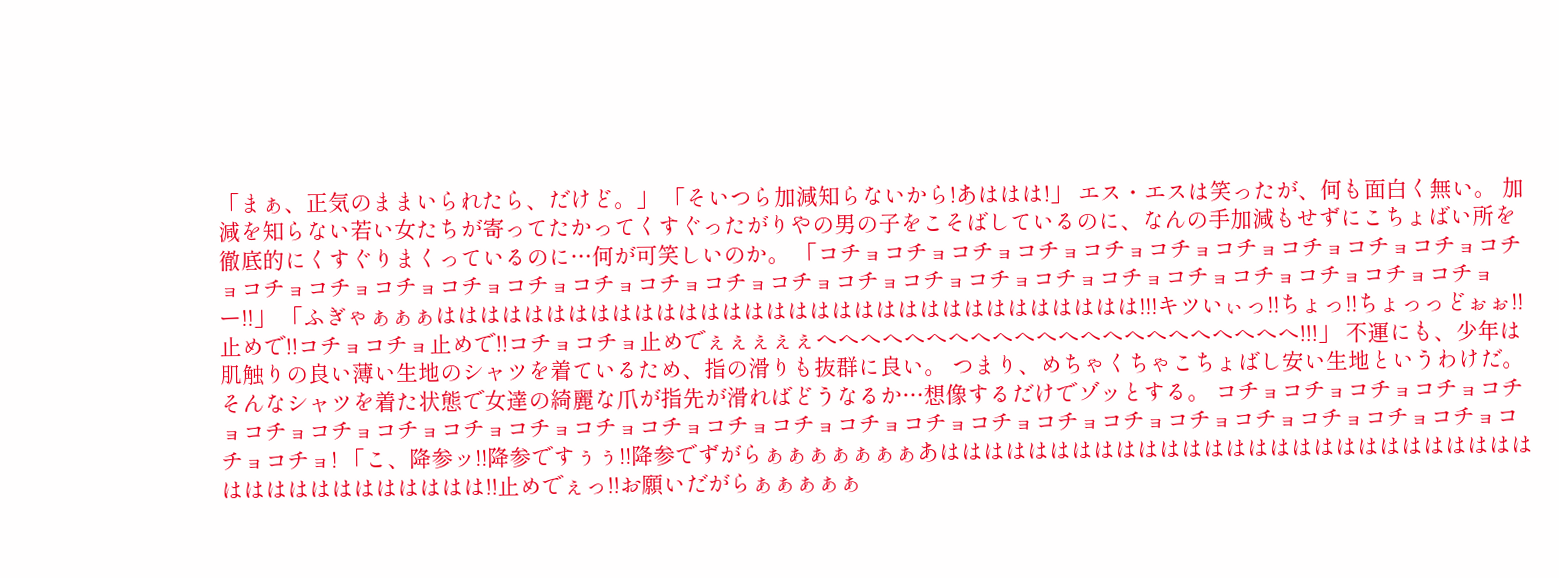「まぁ、正気のままいられたら、だけど。」 「そいつら加減知らないから!あははは!」 エス・エスは笑ったが、何も面白く無い。 加減を知らない若い女たちが寄ってたかってくすぐったがりやの男の子をこそばしているのに、なんの手加減もせずにこちょばい所を徹底的にくすぐりまくっているのに…何が可笑しいのか。 「コチョコチョコチョコチョコチョコチョコチョコチョコチョコチョコチョコチョコチョコチョコチョコチョコチョコチョコチョコチョコチョコチョコチョコチョコチョコチョコチョコチョコチョコチョー!!」 「ふぎゃぁぁぁはははははははははははははははははははははははははははははははは!!!キツいぃっ!!ちょっ!!ちょっっどぉぉ!!止めで!!コチョコチョ止めで!!コチョコチョ止めでぇぇぇぇぇへへへへへへへへへへへへへへへへへへへへへへ!!!」 不運にも、少年は肌触りの良い薄い生地のシャツを着ているため、指の滑りも抜群に良い。 つまり、めちゃくちゃこちょばし安い生地というわけだ。 そんなシャツを着た状態で女達の綺麗な爪が指先が滑ればどうなるか…想像するだけでゾッとする。 コチョコチョコチョコチョコチョコチョコチョコチョコチョコチョコチョコチョコチョコチョコチョコチョコチョコチョコチョコチョコチョコチョコチョコチョコチョコチョ! 「こ、降参ッ!!降参ですぅぅ!!降参でずがらぁぁぁぁぁぁぁあははははははははははははははははははははははははははははははははははははははは!!止めでぇっ!!お願いだがらぁぁぁぁぁ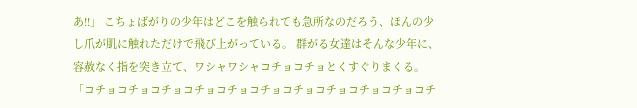あ!!」 こちょばがりの少年はどこを触られても急所なのだろう、ほんの少し爪が肌に触れただけで飛び上がっている。 群がる女達はそんな少年に、容赦なく指を突き立て、ワシャワシャコチョコチョとくすぐりまくる。 「コチョコチョコチョコチョコチョコチョコチョコチョコチョコチョコチ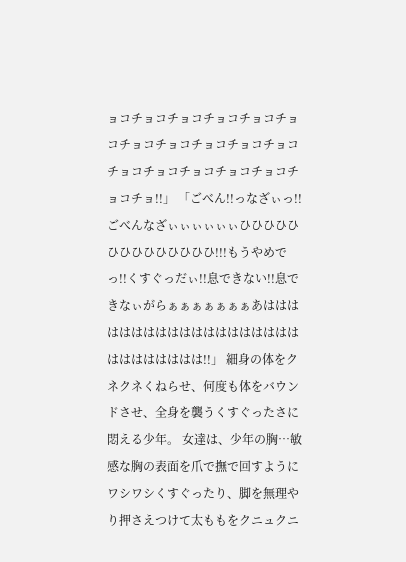ョコチョコチョコチョコチョコチョコチョコチョコチョコチョコチョコチョコチョコチョコチョコチョコチョコチョ!!」 「ごべん!!っなざぃっ!!ごべんなざぃぃぃぃぃぃひひひひひひひひひひひひひひ!!!もうやめでっ!!くすぐっだぃ!!息できない!!息できなぃがらぁぁぁぁぁぁぁあははははははははははははははははははははははははははは!!」 細身の体をクネクネくねらせ、何度も体をバウンドさせ、全身を襲うくすぐったさに悶える少年。 女達は、少年の胸…敏感な胸の表面を爪で撫で回すようにワシワシくすぐったり、脚を無理やり押さえつけて太ももをクニュクニ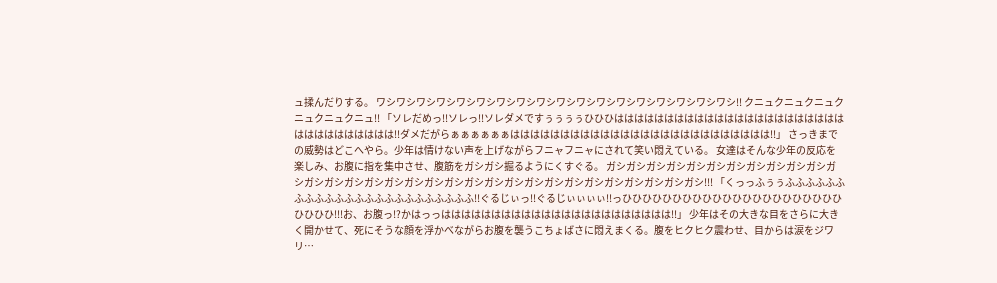ュ揉んだりする。 ワシワシワシワシワシワシワシワシワシワシワシワシワシワシワシワシワシワシ!! クニュクニュクニュクニュクニュクニュ!! 「ソレだめっ!!ソレっ!!ソレダメですぅぅぅぅひひひははははははははははははははははははははははははははははははははは!!ダメだがらぁぁぁぁぁぁはははははははははははははははははははははははははは!!」 さっきまでの威勢はどこへやら。少年は情けない声を上げながらフニャフニャにされて笑い悶えている。 女達はそんな少年の反応を楽しみ、お腹に指を集中させ、腹筋をガシガシ掘るようにくすぐる。 ガシガシガシガシガシガシガシガシガシガシガシガシガシガシガシガシガシガシガシガシガシガシガシガシガシガシガシガシガシガシガシガシ!!! 「くっっふぅぅふふふふふふふふふふふふふふふふふふふふふふふふ!!ぐるじぃっ!!ぐるじぃぃぃぃ!!っひひひひひひひひひひひひひひひひひひひひひひひひひひ!!!お、お腹っ!?かはっっははははははははははははははははははははははは!!」 少年はその大きな目をさらに大きく開かせて、死にそうな顔を浮かべながらお腹を襲うこちょばさに悶えまくる。腹をヒクヒク震わせ、目からは涙をジワリ…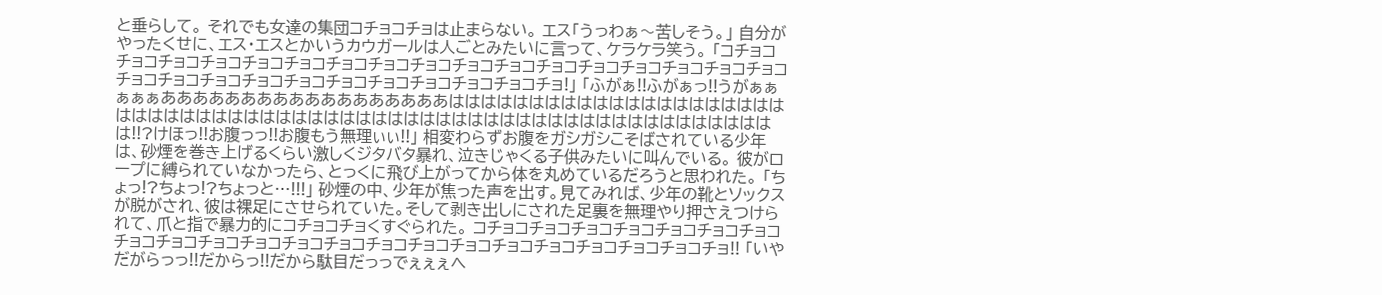と垂らして。 それでも女達の集団コチョコチョは止まらない。 エス「うっわぁ〜苦しそう。」 自分がやったくせに、エス・エスとかいうカウガールは人ごとみたいに言って、ケラケラ笑う。 「コチョコチョコチョコチョコチョコチョコチョコチョコチョコチョコチョコチョコチョコチョコチョコチョコチョコチョコチョコチョコチョコチョコチョコチョコチョコチョコチョコチョ!」 「ふがぁ!!ふがぁっ!!うがぁぁぁぁぁああああああああああああああああああははははははははははははははははははははははははははははははははははははははははははははははははははははははははははははははは!!?けほっ!!お腹っっ!!お腹もう無理ぃぃ!!」 相変わらずお腹をガシガシこそばされている少年は、砂煙を巻き上げるくらい激しくジタバタ暴れ、泣きじゃくる子供みたいに叫んでいる。 彼がロープに縛られていなかったら、とっくに飛び上がってから体を丸めているだろうと思われた。 「ちょっ!?ちょっ!?ちょっと…!!!」 砂煙の中、少年が焦った声を出す。見てみれば、少年の靴とソックスが脱がされ、彼は裸足にさせられていた。そして剥き出しにされた足裏を無理やり押さえつけられて、爪と指で暴力的にコチョコチョくすぐられた。 コチョコチョコチョコチョコチョコチョコチョコチョコチョコチョコチョコチョコチョコチョコチョコチョコチョコチョコチョコチョコチョコチョ!! 「いやだがらっっ!!だからっ!!だから駄目だっっでぇぇぇへ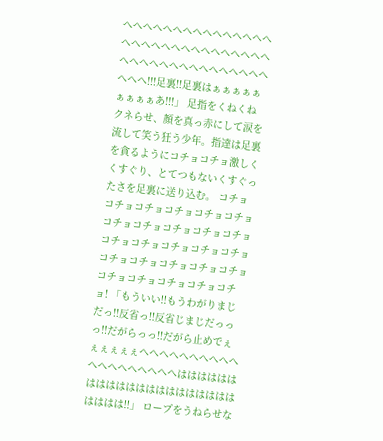へへへへへへへへへへへへへへへへへへへへへへへへへへへへへへへへへへへへへへへへへへへへへへへへ!!!足裏!!足裏はぁぁぁぁぁぁぁぁぁあ!!!」 足指をくねくねクネらせ、顔を真っ赤にして涙を流して笑う狂う少年。指達は足裏を貪るようにコチョコチョ激しくくすぐり、とてつもないくすぐったさを足裏に送り込む。 コチョコチョコチョコチョコチョコチョコチョコチョコチョコチョコチョコチョコチョコチョコチョコチョコチョコチョコチョコチョコチョコチョコチョコチョコチョコチョ! 「もういい!!もうわがりまじだっ!!反省っ!!反省じまじだっっっ!!だがらっっ!!だがら止めでぇぇぇぇぇぇへへへへへへへへへへへへへへへへへへへははははははははははははははははははははははははは!!」 ロープをうねらせな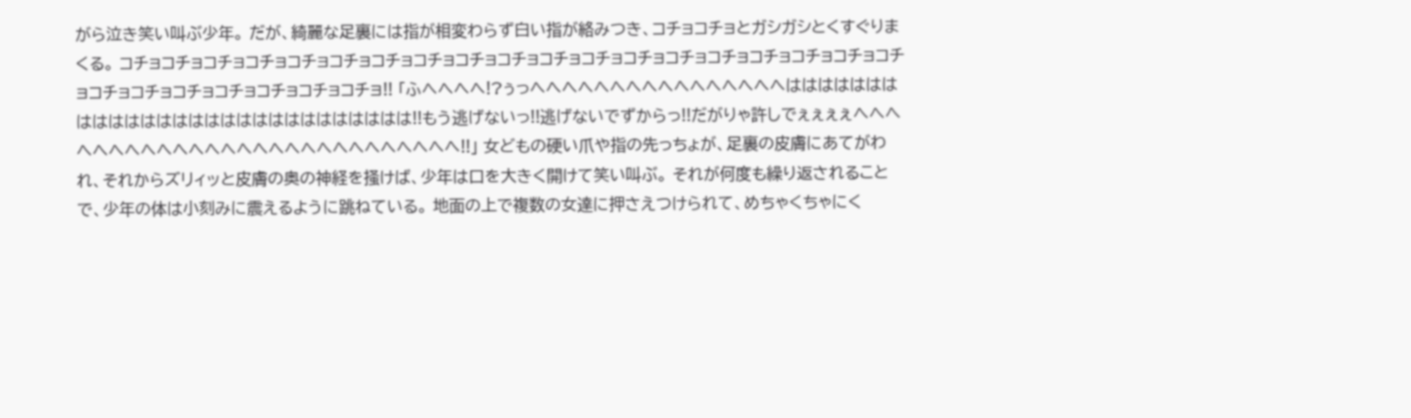がら泣き笑い叫ぶ少年。 だが、綺麗な足裏には指が相変わらず白い指が絡みつき、コチョコチョとガシガシとくすぐりまくる。 コチョコチョコチョコチョコチョコチョコチョコチョコチョコチョコチョコチョコチョコチョコチョコチョコチョコチョコチョコチョコチョコチョコチョコチョコチョコチョ!! 「ふへへへへ!?ぅっへへへへへへへへへへへへへへへへはははははははははははははははははははははははははははは!!もう逃げないっ!!逃げないでずからっ!!だがりゃ許しでぇぇぇぇへへへへへへへへへへへへへへへへへへへへへへへへへへへ!!」 女どもの硬い爪や指の先っちょが、足裏の皮膚にあてがわれ、それからズリィッと皮膚の奥の神経を掻けば、少年は口を大きく開けて笑い叫ぶ。 それが何度も繰り返されることで、少年の体は小刻みに震えるように跳ねている。 地面の上で複数の女達に押さえつけられて、めちゃくちゃにく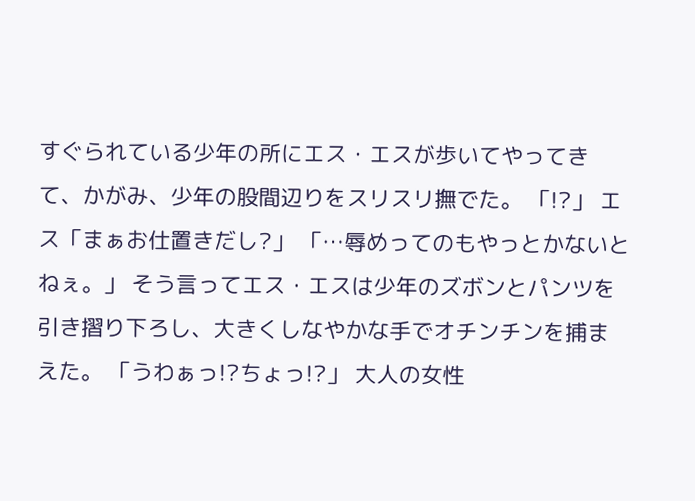すぐられている少年の所にエス・エスが歩いてやってきて、かがみ、少年の股間辺りをスリスリ撫でた。 「!?」 エス「まぁお仕置きだし?」 「…辱めってのもやっとかないとねぇ。」 そう言ってエス・エスは少年のズボンとパンツを引き摺り下ろし、大きくしなやかな手でオチンチンを捕まえた。 「うわぁっ!?ちょっ!?」 大人の女性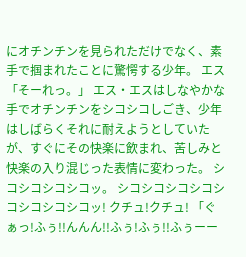にオチンチンを見られただけでなく、素手で掴まれたことに驚愕する少年。 エス「そーれっ。」 エス・エスはしなやかな手でオチンチンをシコシコしごき、少年はしばらくそれに耐えようとしていたが、すぐにその快楽に飲まれ、苦しみと快楽の入り混じった表情に変わった。 シコシコシコシコッ。 シコシコシコシコシコシコシコシコッ! クチュ!クチュ! 「ぐぁっ!ふぅ!!んんん!!ふぅ!ふぅ!!ふぅーー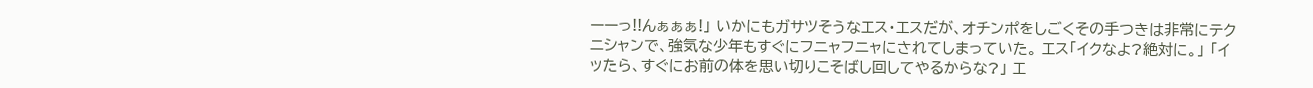ーーっ!!んぁぁぁ!」 いかにもガサツそうなエス・エスだが、オチンポをしごくその手つきは非常にテクニシャンで、強気な少年もすぐにフニャフニャにされてしまっていた。 エス「イクなよ?絶対に。」 「イッたら、すぐにお前の体を思い切りこそばし回してやるからな?」 エ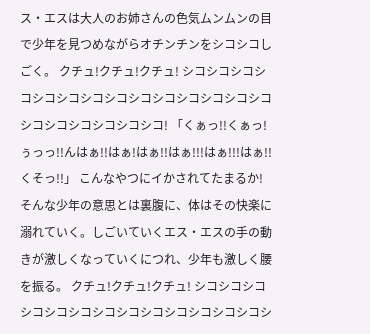ス・エスは大人のお姉さんの色気ムンムンの目で少年を見つめながらオチンチンをシコシコしごく。 クチュ!クチュ!クチュ! シコシコシコシコシコシコシコシコシコシコシコシコシコシコシコシコシコシコシコシコ! 「くぁっ!!くぁっ!ぅっっ!!んはぁ!!はぁ!はぁ!!はぁ!!!はぁ!!!はぁ!!くそっ!!」 こんなやつにイかされてたまるか! そんな少年の意思とは裏腹に、体はその快楽に溺れていく。しごいていくエス・エスの手の動きが激しくなっていくにつれ、少年も激しく腰を振る。 クチュ!クチュ!クチュ! シコシコシコシコシコシコシコシコシコシコシコシコシコシ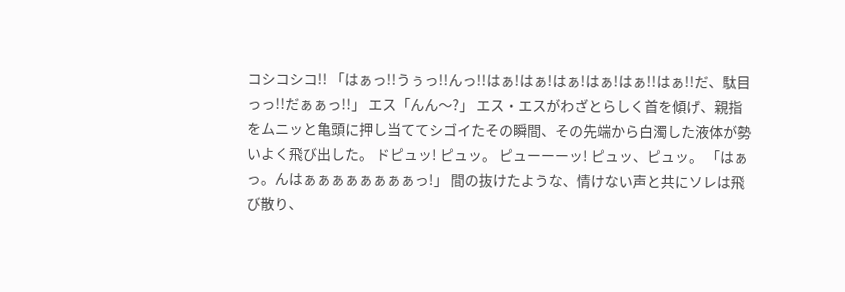コシコシコ!! 「はぁっ!!うぅっ!!んっ!!はぁ!はぁ!はぁ!はぁ!はぁ!!はぁ!!だ、駄目っっ!!だぁぁっ!!」 エス「んん〜?」 エス・エスがわざとらしく首を傾げ、親指をムニッと亀頭に押し当ててシゴイたその瞬間、その先端から白濁した液体が勢いよく飛び出した。 ドピュッ! ピュッ。 ピューーーッ! ピュッ、ピュッ。 「はぁっ。んはぁぁぁぁぁぁぁぁっ!」 間の抜けたような、情けない声と共にソレは飛び散り、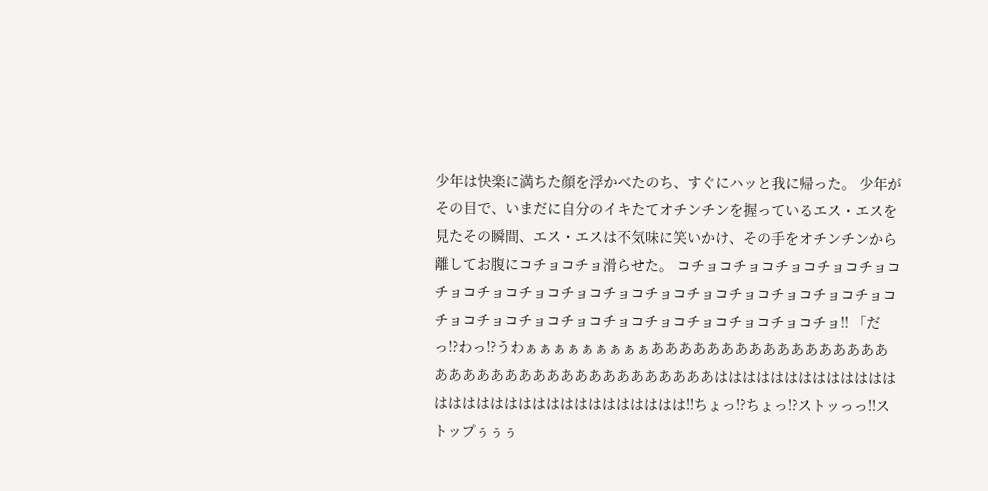少年は快楽に満ちた顔を浮かべたのち、すぐにハッと我に帰った。 少年がその目で、いまだに自分のイキたてオチンチンを握っているエス・エスを見たその瞬間、エス・エスは不気味に笑いかけ、その手をオチンチンから離してお腹にコチョコチョ滑らせた。 コチョコチョコチョコチョコチョコチョコチョコチョコチョコチョコチョコチョコチョコチョコチョコチョコチョコチョコチョコチョコチョコチョコチョコチョコチョコチョ!! 「だっ!?わっ!?うわぁぁぁぁぁぁぁぁぁあああああああああああああああああああああああああああああああああああああははははははははははははははははははははははははははははははは!!ちょっ!?ちょっ!?ストッっっ!!ストップぅぅぅ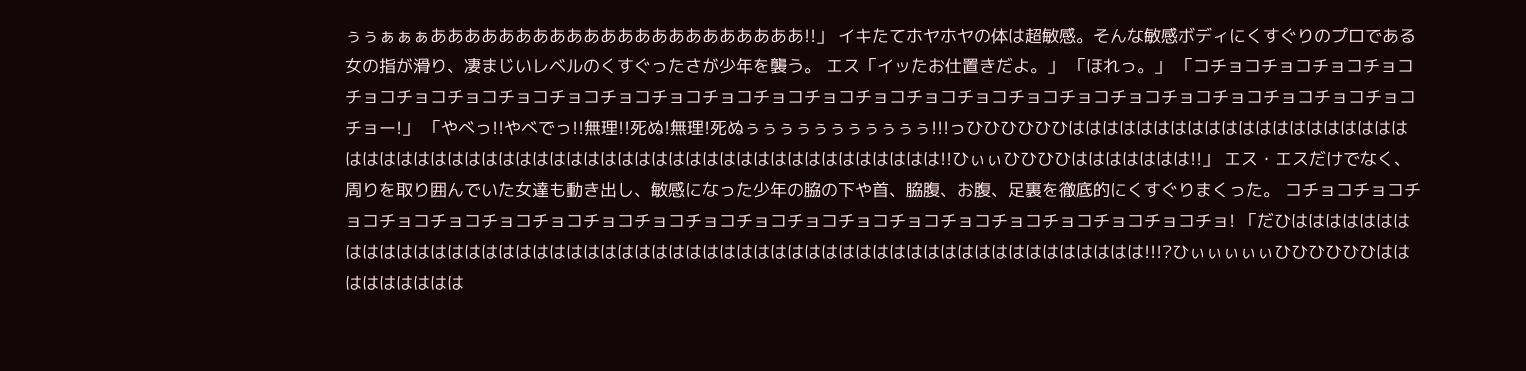ぅぅぁぁぁああああああああああああああああああああああ!!」 イキたてホヤホヤの体は超敏感。そんな敏感ボディにくすぐりのプロである女の指が滑り、凄まじいレベルのくすぐったさが少年を襲う。 エス「イッたお仕置きだよ。」 「ほれっ。」 「コチョコチョコチョコチョコチョコチョコチョコチョコチョコチョコチョコチョコチョコチョコチョコチョコチョコチョコチョコチョコチョコチョコチョコチョコチョコチョー!」 「やべっ!!やべでっ!!無理!!死ぬ!無理!死ぬぅぅぅぅぅぅぅぅぅぅぅ!!!っひひひひひひははははははははははははははははははははははははははははははははははははははははははははははははははははははは!!ひぃぃひひひひははははははは!!」 エス・エスだけでなく、周りを取り囲んでいた女達も動き出し、敏感になった少年の脇の下や首、脇腹、お腹、足裏を徹底的にくすぐりまくった。 コチョコチョコチョコチョコチョコチョコチョコチョコチョコチョコチョコチョコチョコチョコチョコチョコチョコチョコチョコチョ! 「だひはははははははははははははははははははははははははははははははははははははははははははははははははははははは!!!?ひぃぃぃぃぃひひひひひひははははははははは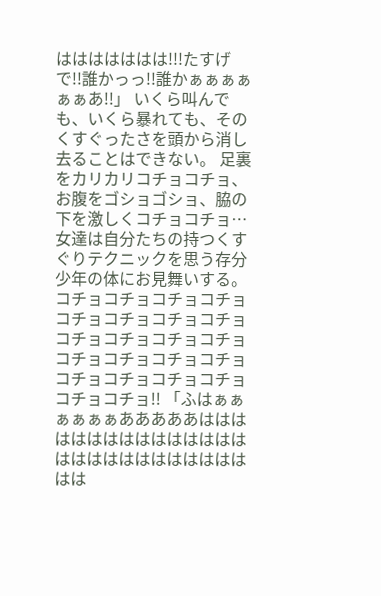ははははははは!!!たすげで!!誰かっっ!!誰かぁぁぁぁぁぁあ!!」 いくら叫んでも、いくら暴れても、そのくすぐったさを頭から消し去ることはできない。 足裏をカリカリコチョコチョ、お腹をゴショゴショ、脇の下を激しくコチョコチョ…女達は自分たちの持つくすぐりテクニックを思う存分少年の体にお見舞いする。 コチョコチョコチョコチョコチョコチョコチョコチョコチョコチョコチョコチョコチョコチョコチョコチョコチョコチョコチョコチョコチョコチョ!! 「ふはぁぁぁぁぁぁあああああははははははははははははははははははははははははははははは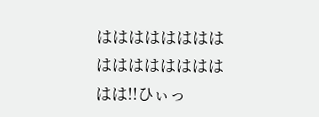はははははははははははははははははは!!ひぃっ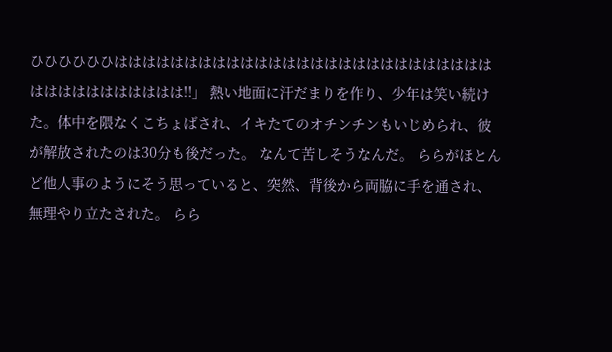ひひひひひひはははははははははははははははははははははははははははははははははははははは!!」 熱い地面に汗だまりを作り、少年は笑い続けた。体中を隈なくこちょばされ、イキたてのオチンチンもいじめられ、彼が解放されたのは30分も後だった。 なんて苦しそうなんだ。 ららがほとんど他人事のようにそう思っていると、突然、背後から両脇に手を通され、無理やり立たされた。 らら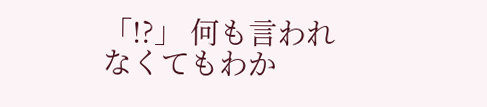「!?」 何も言われなくてもわか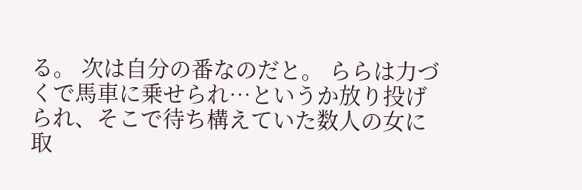る。 次は自分の番なのだと。 ららは力づくで馬車に乗せられ…というか放り投げられ、そこで待ち構えていた数人の女に取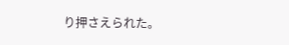り押さえられた。